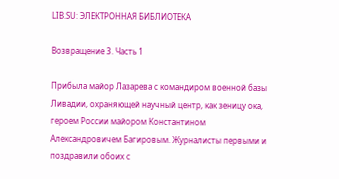LIB.SU: ЭЛЕКТРОННАЯ БИБЛИОТЕКА

Возвращение 3. Часть 1

Прибыла майор Лазарева с командиром военной базы Ливадии, охраняющей научный центр, как зеницу ока, героем России майором Константином Александровичем Багировым. Журналисты первыми и поздравили обоих с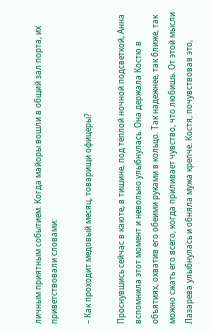личным приятным событием. Когда майоры вошли в общий зал порта, их приветствовали словами:

– Как проходит медовый месяц, товарищи офицеры?

Проснувшись сейчас в каюте, в тишине, под тёплой ночной подсветкой, Анна вспомнила этот момент и невольно улыбнулась. Она держала Костю в объятиях, охватив его обеими руками в кольцо. Так надежнее, так ближе, так можно сжать его всего, когда приливает чувство, что любишь. От этой мысли Лазарева улыбнулась и обняла мужа крепче. Костя, почувствовав это,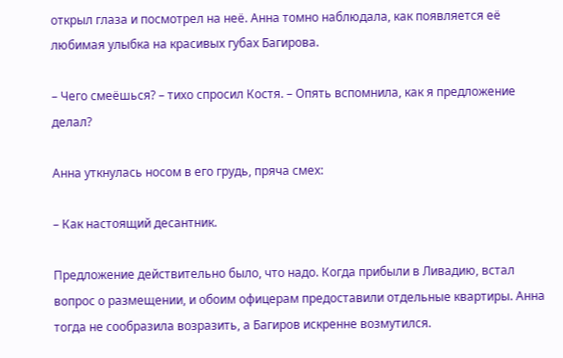открыл глаза и посмотрел на неё. Анна томно наблюдала, как появляется её любимая улыбка на красивых губах Багирова.

– Чего смеёшься? – тихо спросил Костя. – Опять вспомнила, как я предложение делал?

Анна уткнулась носом в его грудь, пряча смех:

– Как настоящий десантник.

Предложение действительно было, что надо. Когда прибыли в Ливадию, встал вопрос о размещении, и обоим офицерам предоставили отдельные квартиры. Анна тогда не сообразила возразить, а Багиров искренне возмутился.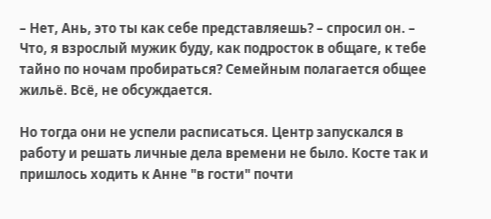– Нет, Ань, это ты как себе представляешь? – спросил он. – Что, я взрослый мужик буду, как подросток в общаге, к тебе тайно по ночам пробираться? Семейным полагается общее жильё. Всё, не обсуждается.

Но тогда они не успели расписаться. Центр запускался в работу и решать личные дела времени не было. Косте так и пришлось ходить к Анне "в гости" почти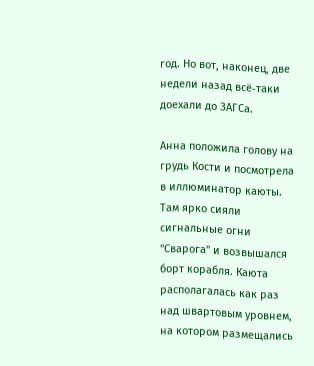год. Но вот, наконец, две недели назад всё‑таки доехали до ЗАГСа.

Анна положила голову на грудь Кости и посмотрела в иллюминатор каюты. Там ярко сияли сигнальные огни "Сварога" и возвышался борт корабля. Каюта располагалась как раз над швартовым уровнем, на котором размещались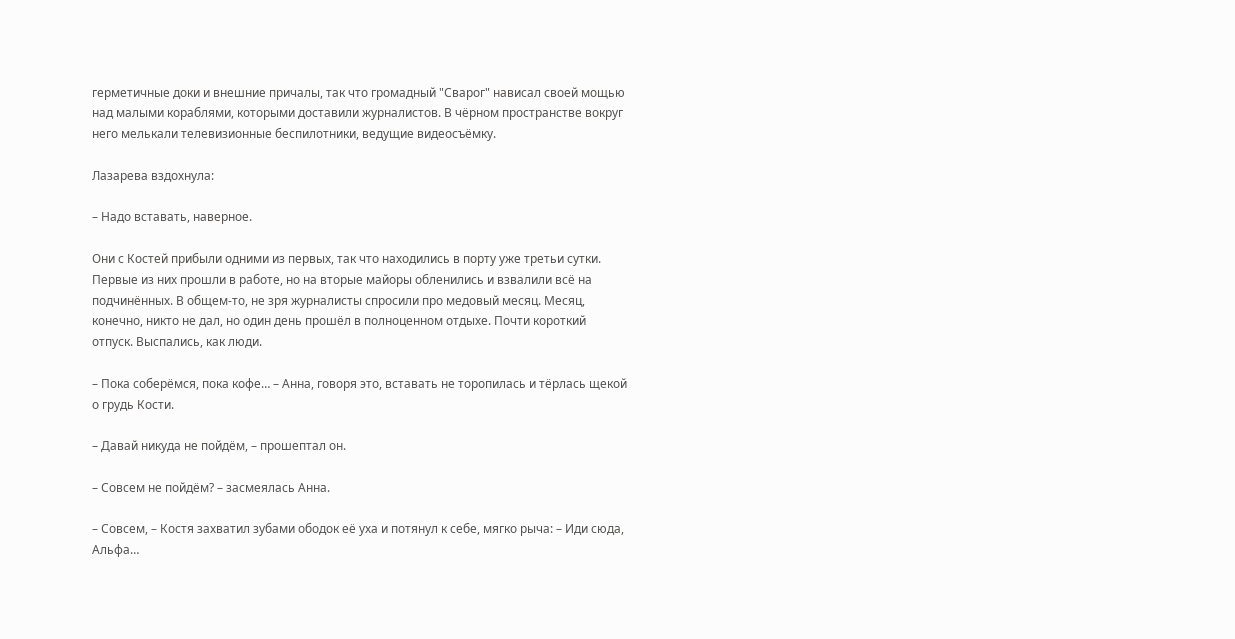герметичные доки и внешние причалы, так что громадный "Сварог" нависал своей мощью над малыми кораблями, которыми доставили журналистов. В чёрном пространстве вокруг него мелькали телевизионные беспилотники, ведущие видеосъёмку.

Лазарева вздохнула:

– Надо вставать, наверное.

Они с Костей прибыли одними из первых, так что находились в порту уже третьи сутки. Первые из них прошли в работе, но на вторые майоры обленились и взвалили всё на подчинённых. В общем‑то, не зря журналисты спросили про медовый месяц. Месяц, конечно, никто не дал, но один день прошёл в полноценном отдыхе. Почти короткий отпуск. Выспались, как люди.

– Пока соберёмся, пока кофе… – Анна, говоря это, вставать не торопилась и тёрлась щекой о грудь Кости.

– Давай никуда не пойдём, – прошептал он.

– Совсем не пойдём? – засмеялась Анна.

– Совсем, – Костя захватил зубами ободок её уха и потянул к себе, мягко рыча: – Иди сюда, Альфа…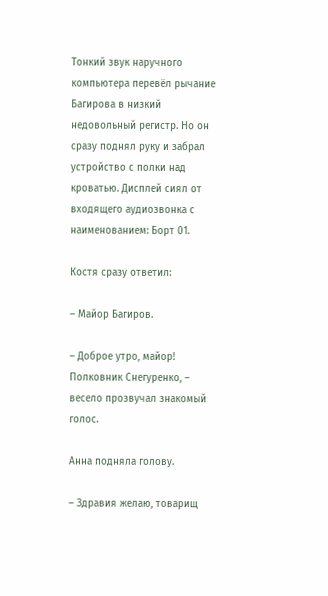Тонкий звук наручного компьютера перевёл рычание Багирова в низкий недовольный регистр. Но он сразу поднял руку и забрал устройство с полки над кроватью. Дисплей сиял от входящего аудиозвонка с наименованием: Борт 01.

Костя сразу ответил:

– Майор Багиров.

– Доброе утро, майор! Полковник Снегуренко, – весело прозвучал знакомый голос.

Анна подняла голову.

– Здравия желаю, товарищ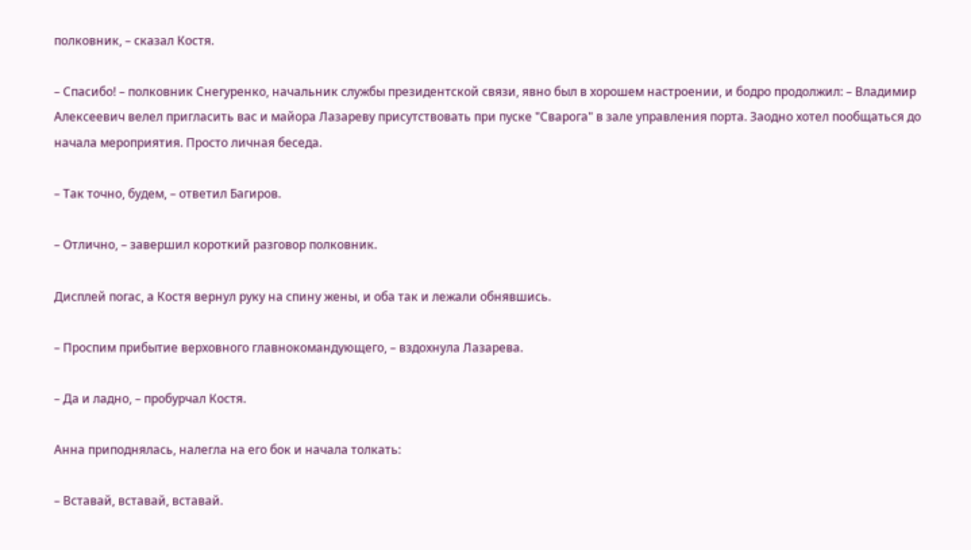полковник, – сказал Костя.

– Спасибо! – полковник Снегуренко, начальник службы президентской связи, явно был в хорошем настроении, и бодро продолжил: – Владимир Алексеевич велел пригласить вас и майора Лазареву присутствовать при пуске "Сварога" в зале управления порта. Заодно хотел пообщаться до начала мероприятия. Просто личная беседа.

– Так точно, будем, – ответил Багиров.

– Отлично, – завершил короткий разговор полковник.

Дисплей погас, а Костя вернул руку на спину жены, и оба так и лежали обнявшись.

– Проспим прибытие верховного главнокомандующего, – вздохнула Лазарева.

– Да и ладно, – пробурчал Костя.

Анна приподнялась, налегла на его бок и начала толкать:

– Вставай, вставай, вставай.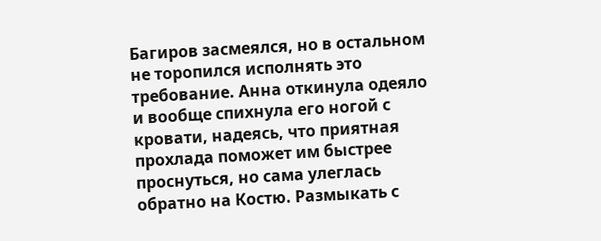Багиров засмеялся, но в остальном не торопился исполнять это требование. Анна откинула одеяло и вообще спихнула его ногой с кровати, надеясь, что приятная прохлада поможет им быстрее проснуться, но сама улеглась обратно на Костю. Размыкать с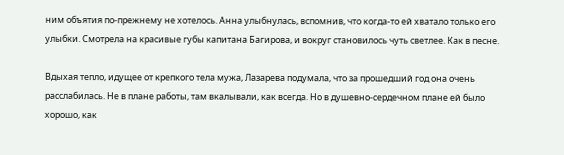ним объятия по‑прежнему не хотелось. Анна улыбнулась, вспомнив, что когда‑то ей хватало только его улыбки. Смотрела на красивые губы капитана Багирова, и вокруг становилось чуть светлее. Как в песне.

Вдыхая тепло, идущее от крепкого тела мужа, Лазарева подумала, что за прошедший год она очень расслабилась. Не в плане работы, там вкалывали, как всегда. Но в душевно‑сердечном плане ей было хорошо, как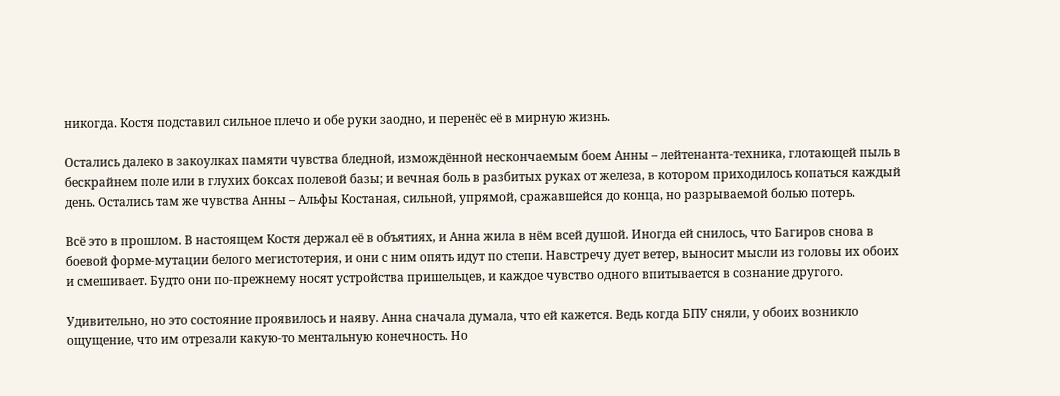никогда. Костя подставил сильное плечо и обе руки заодно, и перенёс её в мирную жизнь.

Остались далеко в закоулках памяти чувства бледной, измождённой нескончаемым боем Анны – лейтенанта‑техника, глотающей пыль в бескрайнем поле или в глухих боксах полевой базы; и вечная боль в разбитых руках от железа, в котором приходилось копаться каждый день. Остались там же чувства Анны – Альфы Костаная, сильной, упрямой, сражавшейся до конца, но разрываемой болью потерь.

Всё это в прошлом. В настоящем Костя держал её в объятиях, и Анна жила в нём всей душой. Иногда ей снилось, что Багиров снова в боевой форме‑мутации белого мегистотерия, и они с ним опять идут по степи. Навстречу дует ветер, выносит мысли из головы их обоих и смешивает. Будто они по‑прежнему носят устройства пришельцев, и каждое чувство одного впитывается в сознание другого.

Удивительно, но это состояние проявилось и наяву. Анна сначала думала, что ей кажется. Ведь когда БПУ сняли, у обоих возникло ощущение, что им отрезали какую‑то ментальную конечность. Но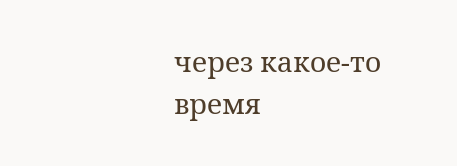через какое‑то время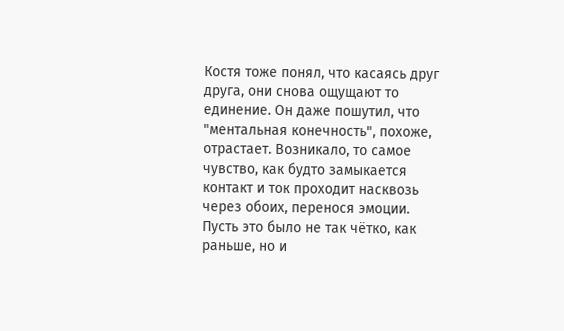Костя тоже понял, что касаясь друг друга, они снова ощущают то единение. Он даже пошутил, что "ментальная конечность", похоже, отрастает. Возникало, то самое чувство, как будто замыкается контакт и ток проходит насквозь через обоих, перенося эмоции. Пусть это было не так чётко, как раньше, но и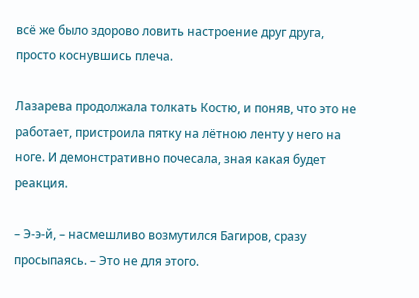всё же было здорово ловить настроение друг друга, просто коснувшись плеча.

Лазарева продолжала толкать Костю, и поняв, что это не работает, пристроила пятку на лётною ленту у него на ноге. И демонстративно почесала, зная какая будет реакция.

– Э‑э‑й, – насмешливо возмутился Багиров, сразу просыпаясь. – Это не для этого.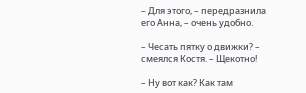– Для этого, – передразнила его Анна, – очень удобно.

– Чесать пятку о движки? – смеялся Костя. – Щекотно!

– Ну вот как? Как там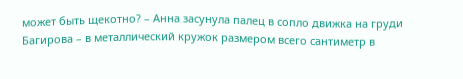может быть щекотно? – Анна засунула палец в сопло движка на груди Багирова – в металлический кружок размером всего сантиметр в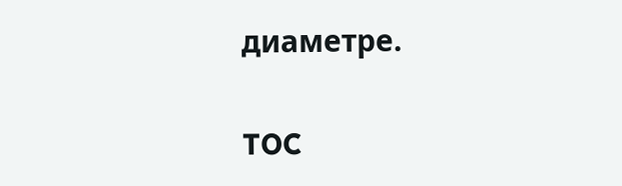диаметре.

TOC